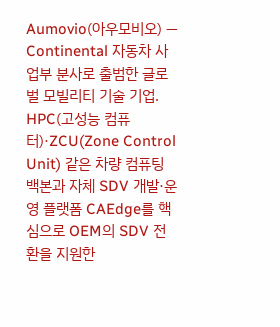Aumovio(아우모비오) — Continental 자동차 사업부 분사로 출범한 글로벌 모빌리티 기술 기업. HPC(고성능 컴퓨터)·ZCU(Zone Control Unit) 같은 차량 컴퓨팅 백본과 자체 SDV 개발·운영 플랫폼 CAEdge를 핵심으로 OEM의 SDV 전환을 지원한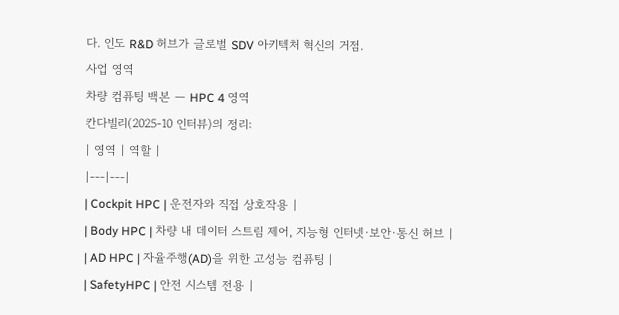다. 인도 R&D 허브가 글로벌 SDV 아키텍처 혁신의 거점.
사업 영역
차량 컴퓨팅 백본 — HPC 4 영역
칸다빌리(2025-10 인터뷰)의 정리:
| 영역 | 역할 |
|---|---|
| Cockpit HPC | 운전자와 직접 상호작용 |
| Body HPC | 차량 내 데이터 스트림 제어, 지능형 인터넷·보안·통신 허브 |
| AD HPC | 자율주행(AD)을 위한 고성능 컴퓨팅 |
| SafetyHPC | 안전 시스템 전용 |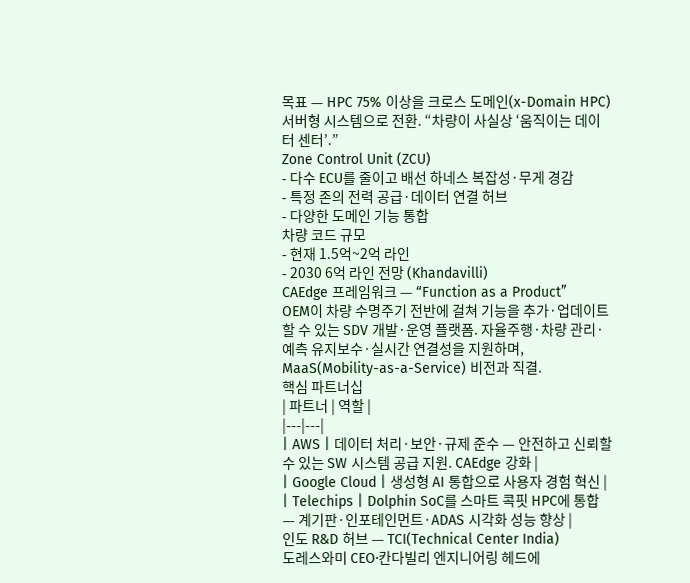목표 — HPC 75% 이상을 크로스 도메인(x-Domain HPC) 서버형 시스템으로 전환. “차량이 사실상 ‘움직이는 데이터 센터’.”
Zone Control Unit (ZCU)
- 다수 ECU를 줄이고 배선 하네스 복잡성·무게 경감
- 특정 존의 전력 공급·데이터 연결 허브
- 다양한 도메인 기능 통합
차량 코드 규모
- 현재 1.5억~2억 라인
- 2030 6억 라인 전망 (Khandavilli)
CAEdge 프레임워크 — “Function as a Product”
OEM이 차량 수명주기 전반에 걸쳐 기능을 추가·업데이트할 수 있는 SDV 개발·운영 플랫폼. 자율주행·차량 관리·예측 유지보수·실시간 연결성을 지원하며, MaaS(Mobility-as-a-Service) 비전과 직결.
핵심 파트너십
| 파트너 | 역할 |
|---|---|
| AWS | 데이터 처리·보안·규제 준수 — 안전하고 신뢰할 수 있는 SW 시스템 공급 지원. CAEdge 강화 |
| Google Cloud | 생성형 AI 통합으로 사용자 경험 혁신 |
| Telechips | Dolphin SoC를 스마트 콕핏 HPC에 통합 — 계기판·인포테인먼트·ADAS 시각화 성능 향상 |
인도 R&D 허브 — TCI(Technical Center India)
도레스와미 CEO·칸다빌리 엔지니어링 헤드에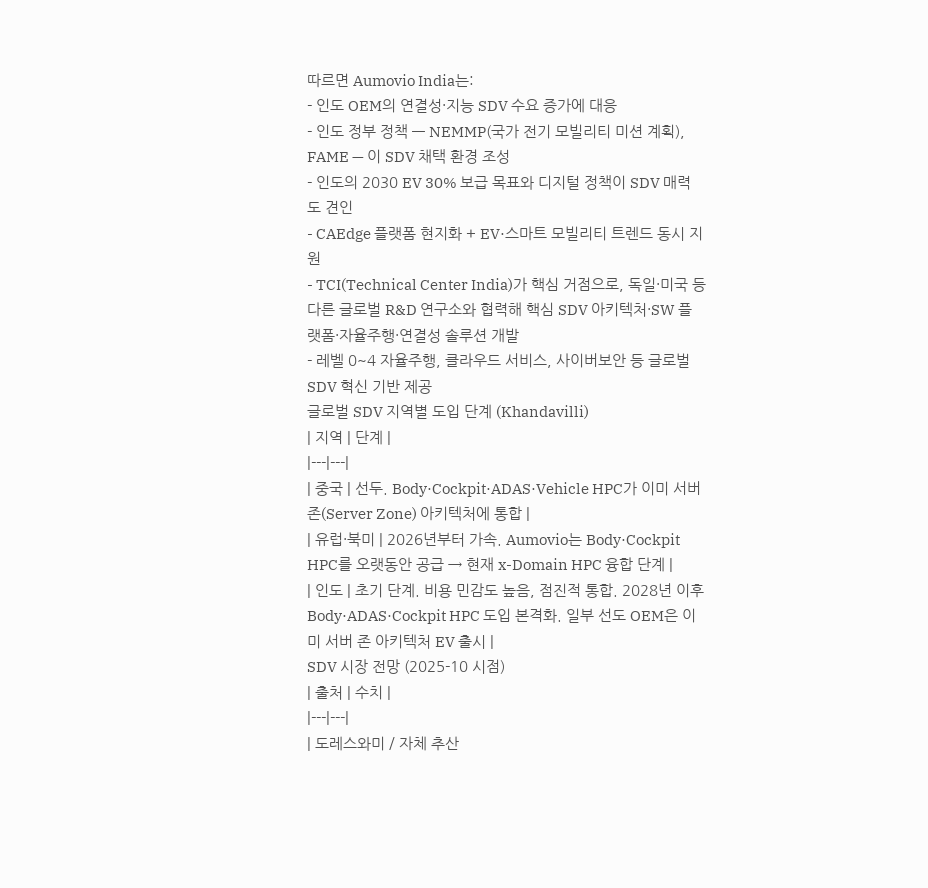따르면 Aumovio India는:
- 인도 OEM의 연결성·지능 SDV 수요 증가에 대응
- 인도 정부 정책 — NEMMP(국가 전기 모빌리티 미션 계획), FAME — 이 SDV 채택 환경 조성
- 인도의 2030 EV 30% 보급 목표와 디지털 정책이 SDV 매력도 견인
- CAEdge 플랫폼 현지화 + EV·스마트 모빌리티 트렌드 동시 지원
- TCI(Technical Center India)가 핵심 거점으로, 독일·미국 등 다른 글로벌 R&D 연구소와 협력해 핵심 SDV 아키텍처·SW 플랫폼·자율주행·연결성 솔루션 개발
- 레벨 0~4 자율주행, 클라우드 서비스, 사이버보안 등 글로벌 SDV 혁신 기반 제공
글로벌 SDV 지역별 도입 단계 (Khandavilli)
| 지역 | 단계 |
|---|---|
| 중국 | 선두. Body·Cockpit·ADAS·Vehicle HPC가 이미 서버 존(Server Zone) 아키텍처에 통합 |
| 유럽·북미 | 2026년부터 가속. Aumovio는 Body·Cockpit HPC를 오랫동안 공급 → 현재 x-Domain HPC 융합 단계 |
| 인도 | 초기 단계. 비용 민감도 높음, 점진적 통합. 2028년 이후 Body·ADAS·Cockpit HPC 도입 본격화. 일부 선도 OEM은 이미 서버 존 아키텍처 EV 출시 |
SDV 시장 전망 (2025-10 시점)
| 출처 | 수치 |
|---|---|
| 도레스와미 / 자체 추산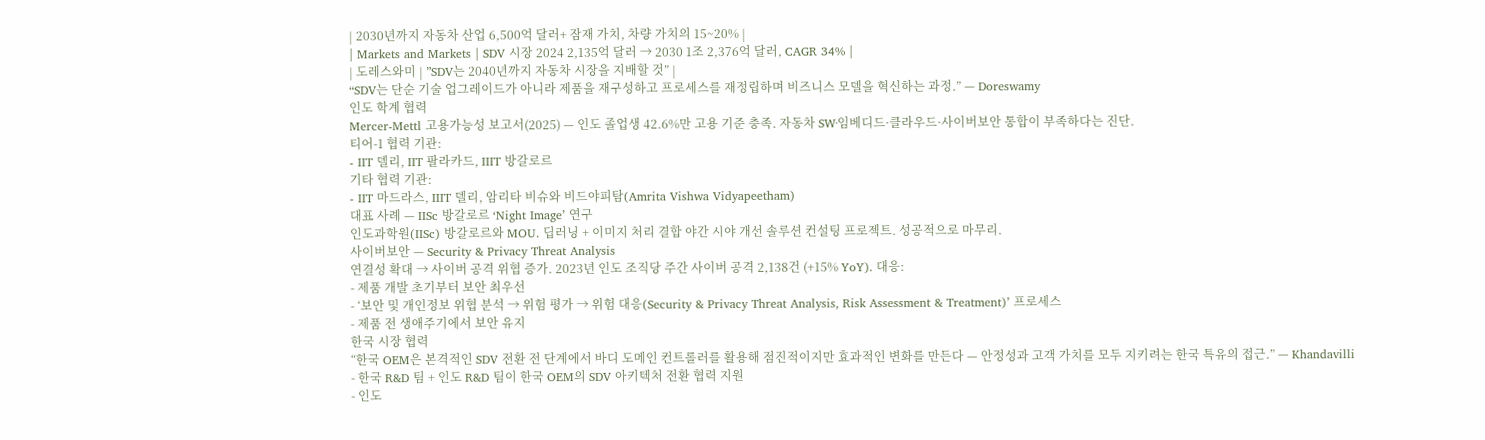| 2030년까지 자동차 산업 6,500억 달러+ 잠재 가치, 차량 가치의 15~20% |
| Markets and Markets | SDV 시장 2024 2,135억 달러 → 2030 1조 2,376억 달러, CAGR 34% |
| 도레스와미 | ”SDV는 2040년까지 자동차 시장을 지배할 것” |
“SDV는 단순 기술 업그레이드가 아니라 제품을 재구성하고 프로세스를 재정립하며 비즈니스 모델을 혁신하는 과정.” — Doreswamy
인도 학계 협력
Mercer-Mettl 고용가능성 보고서(2025) — 인도 졸업생 42.6%만 고용 기준 충족. 자동차 SW·임베디드·클라우드·사이버보안 통합이 부족하다는 진단.
티어-1 협력 기관:
- IIT 델리, IIT 팔라카드, IIIT 방갈로르
기타 협력 기관:
- IIT 마드라스, IIIT 델리, 암리타 비슈와 비드야피탐(Amrita Vishwa Vidyapeetham)
대표 사례 — IISc 방갈로르 ‘Night Image’ 연구
인도과학원(IISc) 방갈로르와 MOU. 딥러닝 + 이미지 처리 결합 야간 시야 개선 솔루션 컨설팅 프로젝트. 성공적으로 마무리.
사이버보안 — Security & Privacy Threat Analysis
연결성 확대 → 사이버 공격 위협 증가. 2023년 인도 조직당 주간 사이버 공격 2,138건 (+15% YoY). 대응:
- 제품 개발 초기부터 보안 최우선
- ‘보안 및 개인정보 위협 분석 → 위험 평가 → 위험 대응(Security & Privacy Threat Analysis, Risk Assessment & Treatment)’ 프로세스
- 제품 전 생애주기에서 보안 유지
한국 시장 협력
“한국 OEM은 본격적인 SDV 전환 전 단계에서 바디 도메인 컨트롤러를 활용해 점진적이지만 효과적인 변화를 만든다 — 안정성과 고객 가치를 모두 지키려는 한국 특유의 접근.” — Khandavilli
- 한국 R&D 팀 + 인도 R&D 팀이 한국 OEM의 SDV 아키텍처 전환 협력 지원
- 인도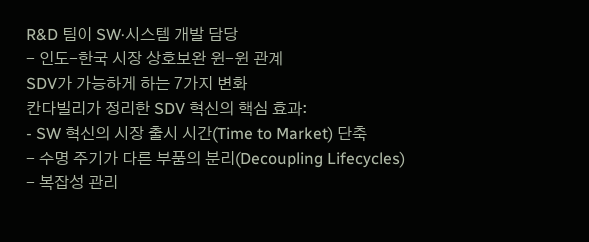R&D 팀이 SW·시스템 개발 담당
- 인도-한국 시장 상호보완 윈-윈 관계
SDV가 가능하게 하는 7가지 변화
칸다빌리가 정리한 SDV 혁신의 핵심 효과:
- SW 혁신의 시장 출시 시간(Time to Market) 단축
- 수명 주기가 다른 부품의 분리(Decoupling Lifecycles)
- 복잡성 관리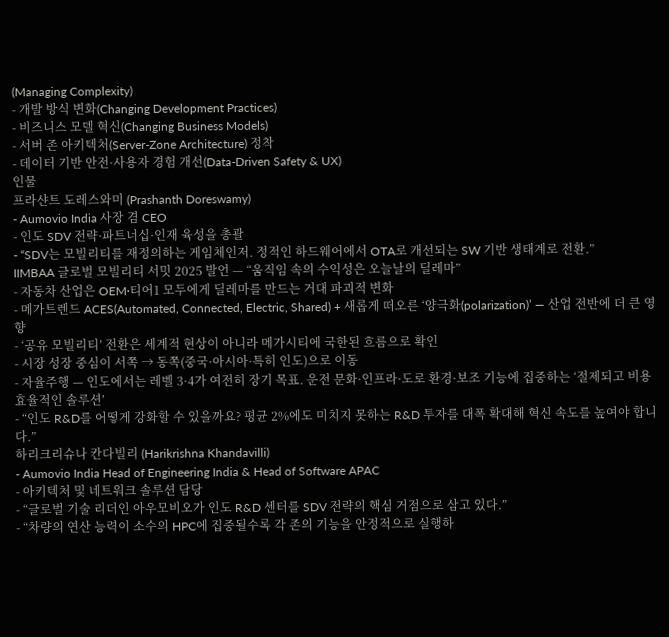(Managing Complexity)
- 개발 방식 변화(Changing Development Practices)
- 비즈니스 모델 혁신(Changing Business Models)
- 서버 존 아키텍처(Server-Zone Architecture) 정착
- 데이터 기반 안전·사용자 경험 개선(Data-Driven Safety & UX)
인물
프라샨트 도레스와미 (Prashanth Doreswamy)
- Aumovio India 사장 겸 CEO
- 인도 SDV 전략·파트너십·인재 육성을 총괄
- “SDV는 모빌리티를 재정의하는 게임체인저. 정적인 하드웨어에서 OTA로 개선되는 SW 기반 생태계로 전환.”
IIMBAA 글로벌 모빌리티 서밋 2025 발언 — “움직임 속의 수익성은 오늘날의 딜레마”
- 자동차 산업은 OEM·티어1 모두에게 딜레마를 만드는 거대 파괴적 변화
- 메가트렌드 ACES(Automated, Connected, Electric, Shared) + 새롭게 떠오른 ‘양극화(polarization)’ — 산업 전반에 더 큰 영향
- ‘공유 모빌리티’ 전환은 세계적 현상이 아니라 메가시티에 국한된 흐름으로 확인
- 시장 성장 중심이 서쪽 → 동쪽(중국·아시아·특히 인도)으로 이동
- 자율주행 — 인도에서는 레벨 3·4가 여전히 장기 목표. 운전 문화·인프라·도로 환경·보조 기능에 집중하는 ‘절제되고 비용 효율적인 솔루션’
- “인도 R&D를 어떻게 강화할 수 있을까요? 평균 2%에도 미치지 못하는 R&D 투자를 대폭 확대해 혁신 속도를 높여야 합니다.”
하리크리슈나 칸다빌리 (Harikrishna Khandavilli)
- Aumovio India Head of Engineering India & Head of Software APAC
- 아키텍처 및 네트워크 솔루션 담당
- “글로벌 기술 리더인 아우모비오가 인도 R&D 센터를 SDV 전략의 핵심 거점으로 삼고 있다.”
- “차량의 연산 능력이 소수의 HPC에 집중될수록 각 존의 기능을 안정적으로 실행하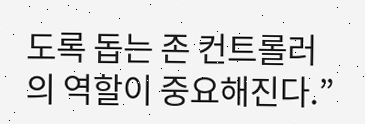도록 돕는 존 컨트롤러의 역할이 중요해진다.”